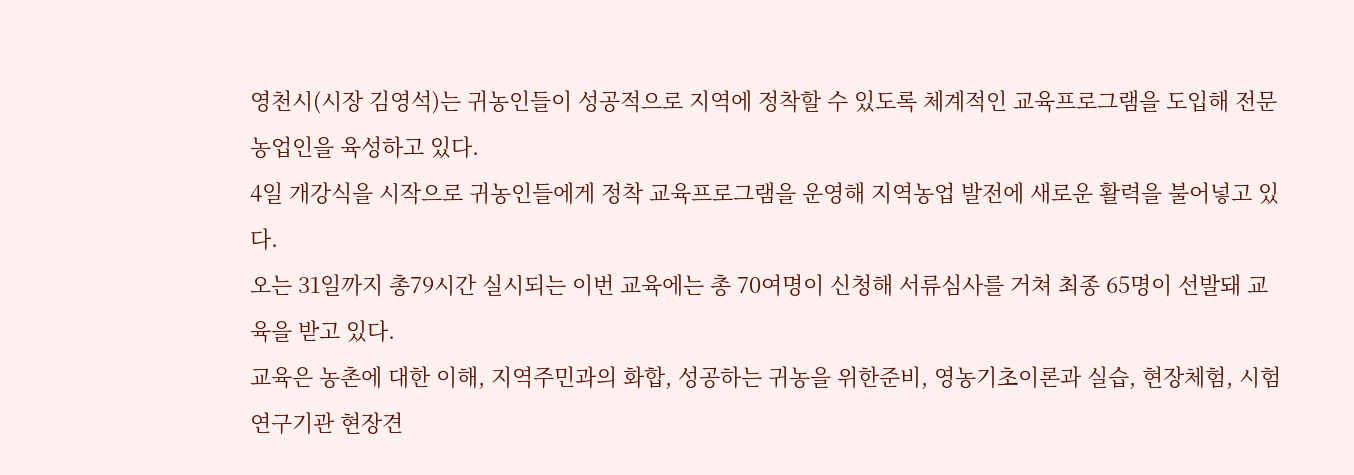영천시(시장 김영석)는 귀농인들이 성공적으로 지역에 정착할 수 있도록 체계적인 교육프로그램을 도입해 전문농업인을 육성하고 있다.
4일 개강식을 시작으로 귀농인들에게 정착 교육프로그램을 운영해 지역농업 발전에 새로운 활력을 불어넣고 있다.
오는 31일까지 총79시간 실시되는 이번 교육에는 총 70여명이 신청해 서류심사를 거쳐 최종 65명이 선발돼 교육을 받고 있다.
교육은 농촌에 대한 이해, 지역주민과의 화합, 성공하는 귀농을 위한준비, 영농기초이론과 실습, 현장체험, 시험연구기관 현장견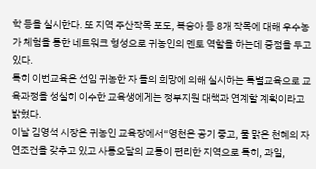학 등을 실시한다. 또 지역 주산작목 포도, 복숭아 등 8개 작목에 대해 우수농가 체험을 통한 네트워크 형성으로 귀농인의 멘토 역할을 하는데 중점을 두고 있다.
특히 이번교육은 선임 귀농한 자 들의 희망에 의해 실시하는 특별교육으로 교육과정을 성실히 이수한 교육생에게는 정부지원 대책과 연계할 계획이라고 밝혔다.
이날 김영석 시장은 귀농인 교육장에서“영천은 공기 좋고, 물 맑은 천혜의 자연조건을 갖추고 있고 사통오달의 교통이 편리한 지역으로 특히, 과일,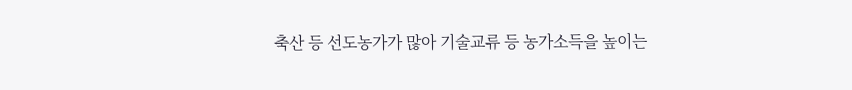축산 등 선도농가가 많아 기술교류 등 농가소득을 높이는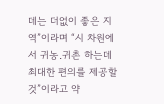데는 더없이 좋은 지역”이라며 “시 차원에서 귀농․귀촌 하는데 최대한 편의를 제공할 것”이라고 약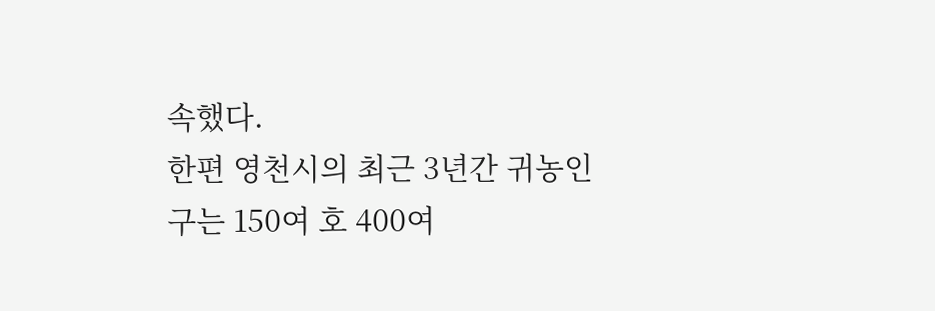속했다.
한편 영천시의 최근 3년간 귀농인구는 150여 호 400여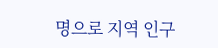명으로 지역 인구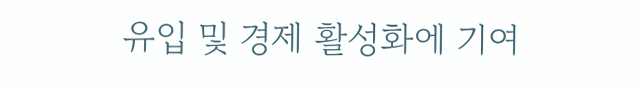유입 및 경제 활성화에 기여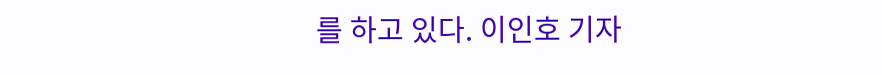를 하고 있다. 이인호 기자